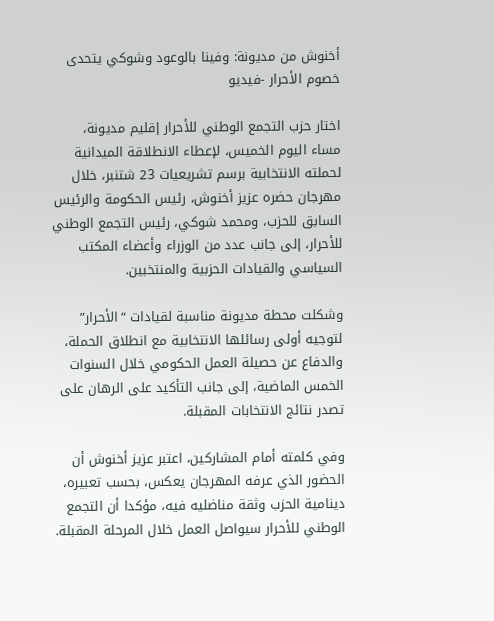أخنوش من مديونة: وفينا بالوعود وشوكي يتحدى خصوم الأحرار -فيديو

اختار حزب التجمع الوطني للأحرار إقليم مديونة، مساء اليوم الخميس، لإعطاء الانطلاقة الميدانية لحملته الانتخابية برسم تشريعيات 23 شتنبر، خلال مهرجان حضره عزيز أخنوش، رئيس الحكومة والرئيس السابق للحزب، ومحمد شوكي، رئيس التجمع الوطني للأحرار، إلى جانب عدد من الوزراء وأعضاء المكتب السياسي والقيادات الحزبية والمنتخبين.

وشكلت محطة مديونة مناسبة لقيادات “الأحرار” لتوجيه أولى رسائلها الانتخابية مع انطلاق الحملة، والدفاع عن حصيلة العمل الحكومي خلال السنوات الخمس الماضية، إلى جانب التأكيد على الرهان على تصدر نتائج الانتخابات المقبلة.

وفي كلمته أمام المشاركين، اعتبر عزيز أخنوش أن الحضور الذي عرفه المهرجان يعكس، بحسب تعبيره، دينامية الحزب وثقة مناضليه فيه، مؤكدا أن التجمع الوطني للأحرار سيواصل العمل خلال المرحلة المقبلة.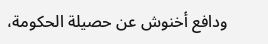ودافع أخنوش عن حصيلة الحكومة،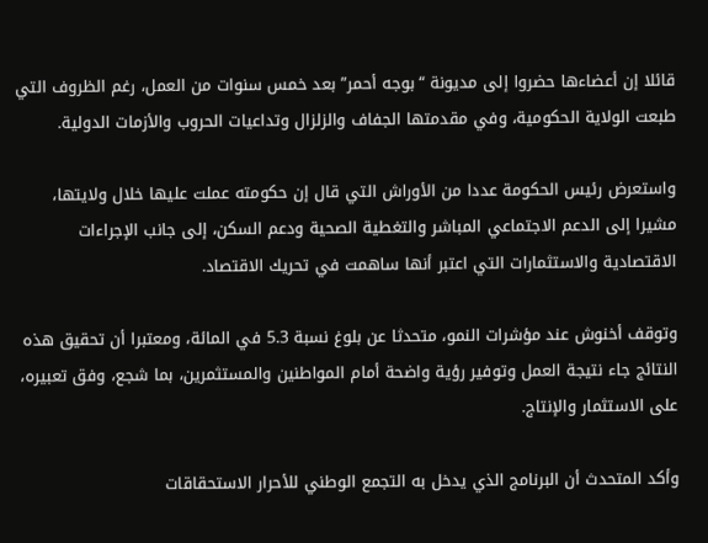قائلا إن أعضاءها حضروا إلى مديونة “بوجه أحمر” بعد خمس سنوات من العمل، رغم الظروف التي طبعت الولاية الحكومية، وفي مقدمتها الجفاف والزلزال وتداعيات الحروب والأزمات الدولية.

واستعرض رئيس الحكومة عددا من الأوراش التي قال إن حكومته عملت عليها خلال ولايتها، مشيرا إلى الدعم الاجتماعي المباشر والتغطية الصحية ودعم السكن، إلى جانب الإجراءات الاقتصادية والاستثمارات التي اعتبر أنها ساهمت في تحريك الاقتصاد.

وتوقف أخنوش عند مؤشرات النمو، متحدثا عن بلوغ نسبة 5.3 في المائة، ومعتبرا أن تحقيق هذه النتائج جاء نتيجة العمل وتوفير رؤية واضحة أمام المواطنين والمستثمرين، بما شجع، وفق تعبيره، على الاستثمار والإنتاج.

وأكد المتحدث أن البرنامج الذي يدخل به التجمع الوطني للأحرار الاستحقاقات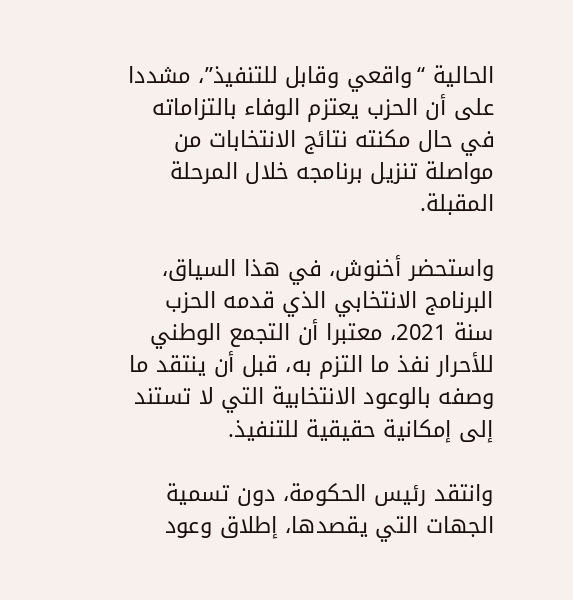الحالية “واقعي وقابل للتنفيذ”، مشددا على أن الحزب يعتزم الوفاء بالتزاماته في حال مكنته نتائج الانتخابات من مواصلة تنزيل برنامجه خلال المرحلة المقبلة.

واستحضر أخنوش، في هذا السياق، البرنامج الانتخابي الذي قدمه الحزب سنة 2021، معتبرا أن التجمع الوطني للأحرار نفذ ما التزم به، قبل أن ينتقد ما وصفه بالوعود الانتخابية التي لا تستند إلى إمكانية حقيقية للتنفيذ.

وانتقد رئيس الحكومة، دون تسمية الجهات التي يقصدها، إطلاق وعود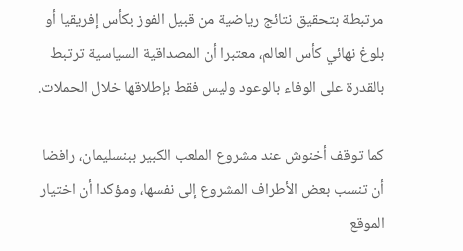مرتبطة بتحقيق نتائج رياضية من قبيل الفوز بكأس إفريقيا أو بلوغ نهائي كأس العالم، معتبرا أن المصداقية السياسية ترتبط بالقدرة على الوفاء بالوعود وليس فقط بإطلاقها خلال الحملات.

كما توقف أخنوش عند مشروع الملعب الكبير ببنسليمان، رافضا أن تنسب بعض الأطراف المشروع إلى نفسها، ومؤكدا أن اختيار الموقع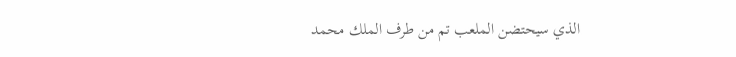الذي سيحتضن الملعب تم من طرف الملك محمد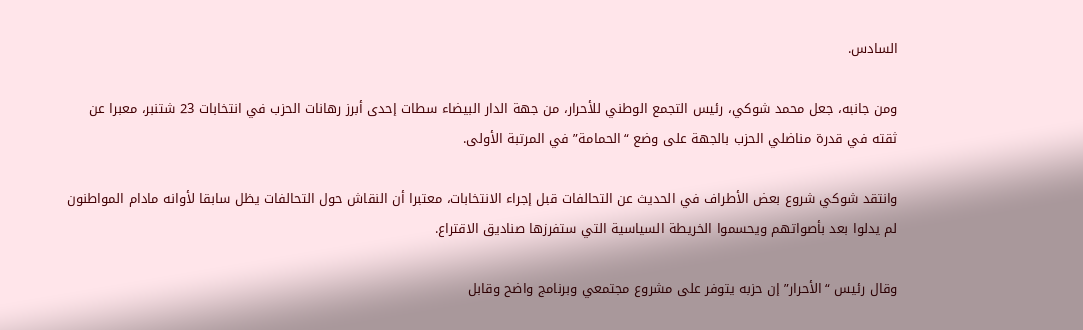السادس.

ومن جانبه، جعل محمد شوكي، رئيس التجمع الوطني للأحرار، من جهة الدار البيضاء سطات إحدى أبرز رهانات الحزب في انتخابات 23 شتنبر، معبرا عن ثقته في قدرة مناضلي الحزب بالجهة على وضع “الحمامة” في المرتبة الأولى.

وانتقد شوكي شروع بعض الأطراف في الحديث عن التحالفات قبل إجراء الانتخابات، معتبرا أن النقاش حول التحالفات يظل سابقا لأوانه مادام المواطنون لم يدلوا بعد بأصواتهم ويحسموا الخريطة السياسية التي ستفرزها صناديق الاقتراع.

وقال رئيس “الأحرار” إن حزبه يتوفر على مشروع مجتمعي وبرنامج واضح وقابل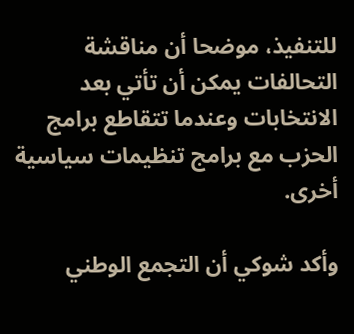للتنفيذ، موضحا أن مناقشة التحالفات يمكن أن تأتي بعد الانتخابات وعندما تتقاطع برامج الحزب مع برامج تنظيمات سياسية أخرى.

وأكد شوكي أن التجمع الوطني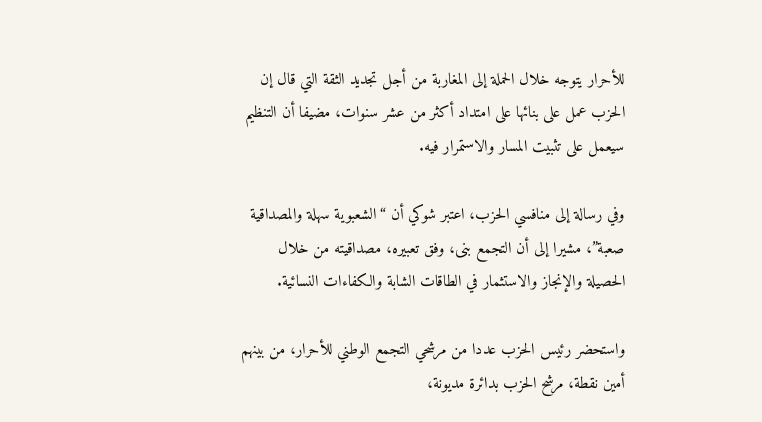للأحرار يتوجه خلال الحملة إلى المغاربة من أجل تجديد الثقة التي قال إن الحزب عمل على بنائها على امتداد أكثر من عشر سنوات، مضيفا أن التنظيم سيعمل على تثبيت المسار والاستمرار فيه.

وفي رسالة إلى منافسي الحزب، اعتبر شوكي أن “الشعبوية سهلة والمصداقية صعبة”، مشيرا إلى أن التجمع بنى، وفق تعبيره، مصداقيته من خلال الحصيلة والإنجاز والاستثمار في الطاقات الشابة والكفاءات النسائية.

واستحضر رئيس الحزب عددا من مرشحي التجمع الوطني للأحرار، من بينهم أمين نقطة، مرشح الحزب بدائرة مديونة،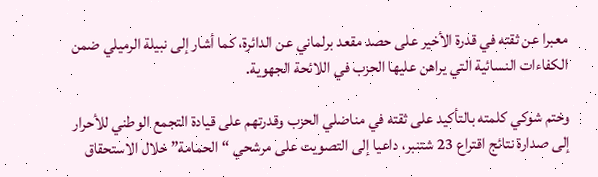معبرا عن ثقته في قدرة الأخير على حصد مقعد برلماني عن الدائرة، كما أشار إلى نبيلة الرميلي ضمن الكفاءات النسائية التي يراهن عليها الحزب في اللائحة الجهوية.

وختم شوكي كلمته بالتأكيد على ثقته في مناضلي الحزب وقدرتهم على قيادة التجمع الوطني للأحرار إلى صدارة نتائج اقتراع 23 شتنبر، داعيا إلى التصويت على مرشحي “الحمامة” خلال الاستحقاق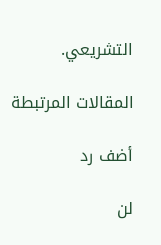التشريعي.

المقالات المرتبطة

أضف رد

لن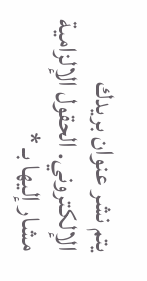يتم نشر عنوان بريدك الإلكتروني. الحقول الإلزامية مشار إليها بـ *